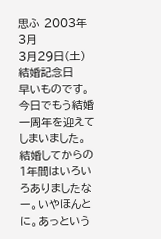思ふ 2003年 3月
3月29日(土) 結婚記念日
早いものです。今日でもう結婚一周年を迎えてしまいました。
結婚してからの1年間はいろいろありましたなー。いやほんとに。あっという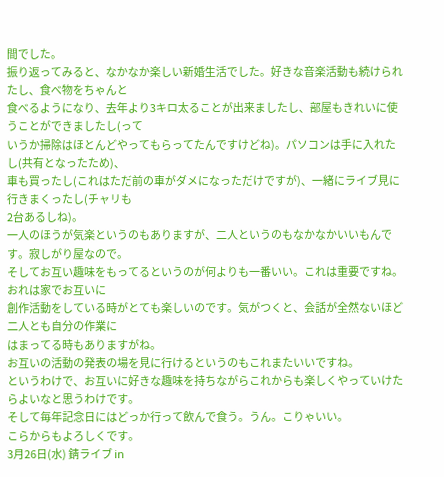間でした。
振り返ってみると、なかなか楽しい新婚生活でした。好きな音楽活動も続けられたし、食べ物をちゃんと
食べるようになり、去年より3キロ太ることが出来ましたし、部屋もきれいに使うことができましたし(って
いうか掃除はほとんどやってもらってたんですけどね)。パソコンは手に入れたし(共有となったため)、
車も買ったし(これはただ前の車がダメになっただけですが)、一緒にライブ見に行きまくったし(チャリも
2台あるしね)。
一人のほうが気楽というのもありますが、二人というのもなかなかいいもんです。寂しがり屋なので。
そしてお互い趣味をもってるというのが何よりも一番いい。これは重要ですね。おれは家でお互いに
創作活動をしている時がとても楽しいのです。気がつくと、会話が全然ないほど二人とも自分の作業に
はまってる時もありますがね。
お互いの活動の発表の場を見に行けるというのもこれまたいいですね。
というわけで、お互いに好きな趣味を持ちながらこれからも楽しくやっていけたらよいなと思うわけです。
そして毎年記念日にはどっか行って飲んで食う。うん。こりゃいい。
こらからもよろしくです。
3月26日(水) 錆ライブ in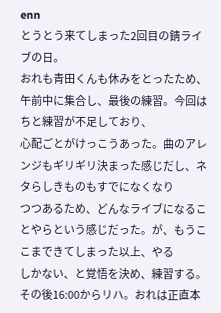enn
とうとう来てしまった2回目の錆ライブの日。
おれも青田くんも休みをとったため、午前中に集合し、最後の練習。今回はちと練習が不足しており、
心配ごとがけっこうあった。曲のアレンジもギリギリ決まった感じだし、ネタらしきものもすでになくなり
つつあるため、どんなライブになることやらという感じだった。が、もうここまできてしまった以上、やる
しかない、と覚悟を決め、練習する。
その後16:00からリハ。おれは正直本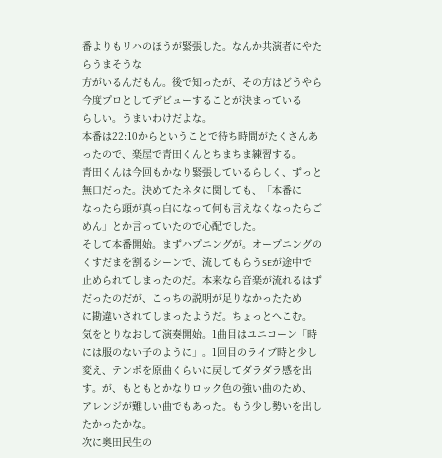番よりもリハのほうが緊張した。なんか共演者にやたらうまそうな
方がいるんだもん。後で知ったが、その方はどうやら今度プロとしてデビューすることが決まっている
らしい。うまいわけだよな。
本番は22:10からということで待ち時間がたくさんあったので、楽屋で青田くんとちまちま練習する。
青田くんは今回もかなり緊張しているらしく、ずっと無口だった。決めてたネタに関しても、「本番に
なったら頭が真っ白になって何も言えなくなったらごめん」とか言っていたので心配でした。
そして本番開始。まずハプニングが。オープニングのくすだまを割るシーンで、流してもらうSEが途中で
止められてしまったのだ。本来なら音楽が流れるはずだったのだが、こっちの説明が足りなかったため
に勘違いされてしまったようだ。ちょっとへこむ。
気をとりなおして演奏開始。1曲目はユニコーン「時には服のない子のように」。1回目のライブ時と少し
変え、テンポを原曲くらいに戻してダラダラ感を出す。が、もともとかなりロック色の強い曲のため、
アレンジが難しい曲でもあった。もう少し勢いを出したかったかな。
次に奥田民生の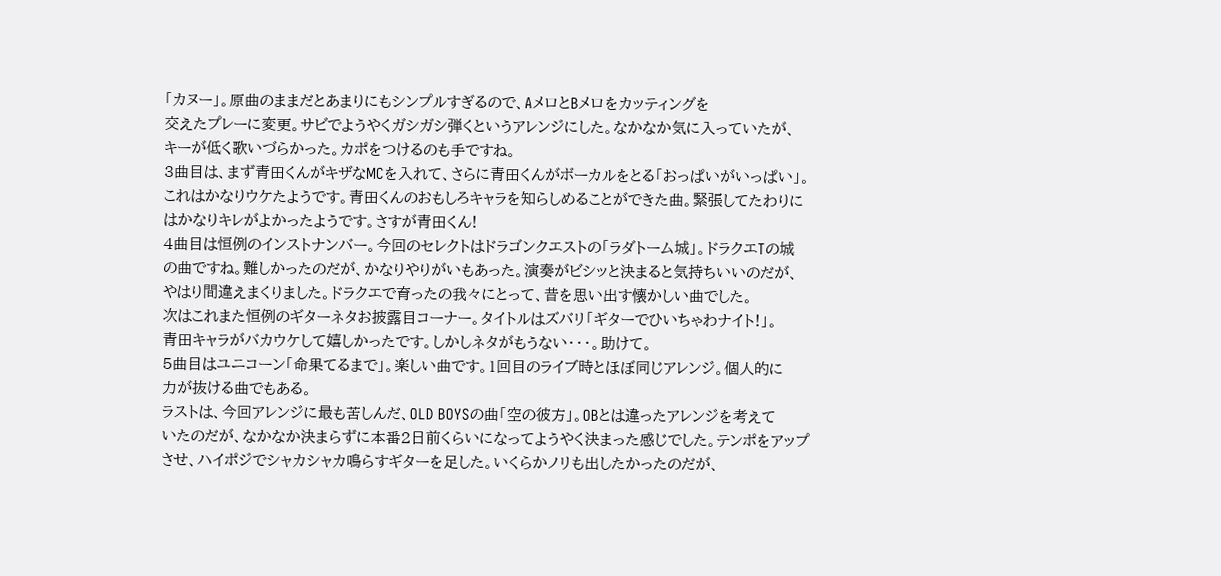「カヌー」。原曲のままだとあまりにもシンプルすぎるので、AメロとBメロをカッティングを
交えたプレーに変更。サビでようやくガシガシ弾くというアレンジにした。なかなか気に入っていたが、
キーが低く歌いづらかった。カポをつけるのも手ですね。
3曲目は、まず青田くんがキザなMCを入れて、さらに青田くんがボーカルをとる「おっぱいがいっぱい」。
これはかなりウケたようです。青田くんのおもしろキャラを知らしめることができた曲。緊張してたわりに
はかなりキレがよかったようです。さすが青田くん!
4曲目は恒例のインストナンバー。今回のセレクトはドラゴンクエストの「ラダトーム城」。ドラクエTの城
の曲ですね。難しかったのだが、かなりやりがいもあった。演奏がビシッと決まると気持ちいいのだが、
やはり間違えまくりました。ドラクエで育ったの我々にとって、昔を思い出す懐かしい曲でした。
次はこれまた恒例のギターネタお披露目コーナー。タイトルはズバリ「ギターでひいちゃわナイト!」。
青田キャラがバカウケして嬉しかったです。しかしネタがもうない・・・。助けて。
5曲目はユニコーン「命果てるまで」。楽しい曲です。1回目のライブ時とほぼ同じアレンジ。個人的に
力が抜ける曲でもある。
ラストは、今回アレンジに最も苦しんだ、OLD BOYSの曲「空の彼方」。OBとは違ったアレンジを考えて
いたのだが、なかなか決まらずに本番2日前くらいになってようやく決まった感じでした。テンポをアップ
させ、ハイポジでシャカシャカ鳴らすギターを足した。いくらかノリも出したかったのだが、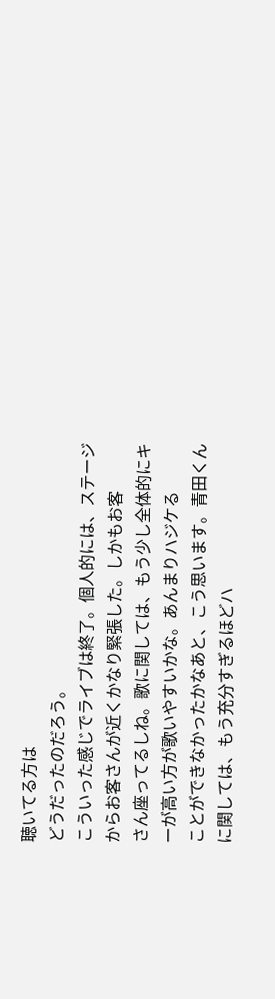聴いてる方は
どうだったのだろう。
こういった感じでライブは終了。個人的には、ステージからお客さんが近くかなり緊張した。しかもお客
さん座ってるしね。歌に関しては、もう少し全体的にキーが高い方が歌いやすいかな。あんまりハジケる
ことができなかったかなあと、こう思います。青田くんに関しては、もう充分すぎるほどハ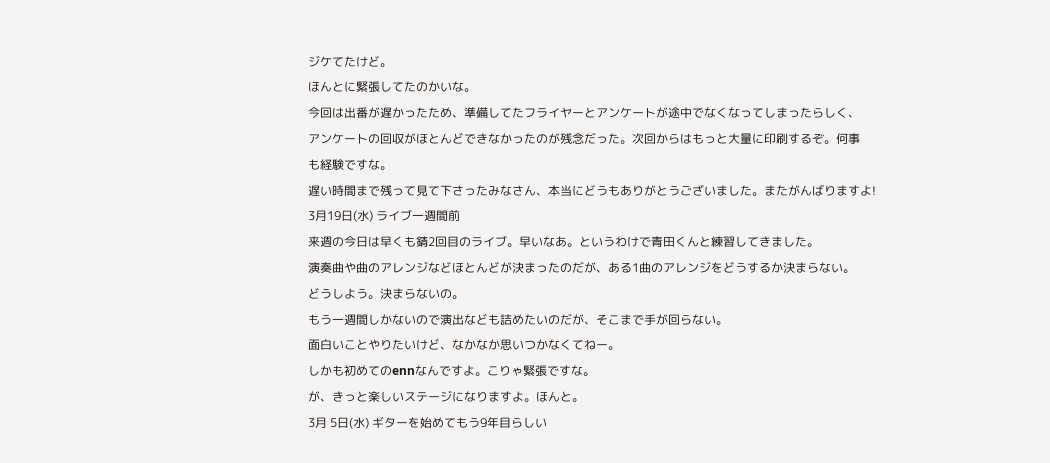ジケてたけど。
ほんとに緊張してたのかいな。
今回は出番が遅かったため、準備してたフライヤーとアンケートが途中でなくなってしまったらしく、
アンケートの回収がほとんどできなかったのが残念だった。次回からはもっと大量に印刷するぞ。何事
も経験ですな。
遅い時間まで残って見て下さったみなさん、本当にどうもありがとうございました。またがんばりますよ!
3月19日(水) ライブ一週間前
来週の今日は早くも錆2回目のライブ。早いなあ。というわけで青田くんと練習してきました。
演奏曲や曲のアレンジなどほとんどが決まったのだが、ある1曲のアレンジをどうするか決まらない。
どうしよう。決まらないの。
もう一週間しかないので演出なども詰めたいのだが、そこまで手が回らない。
面白いことやりたいけど、なかなか思いつかなくてねー。
しかも初めてのennなんですよ。こりゃ緊張ですな。
が、きっと楽しいステージになりますよ。ほんと。
3月 5日(水) ギターを始めてもう9年目らしい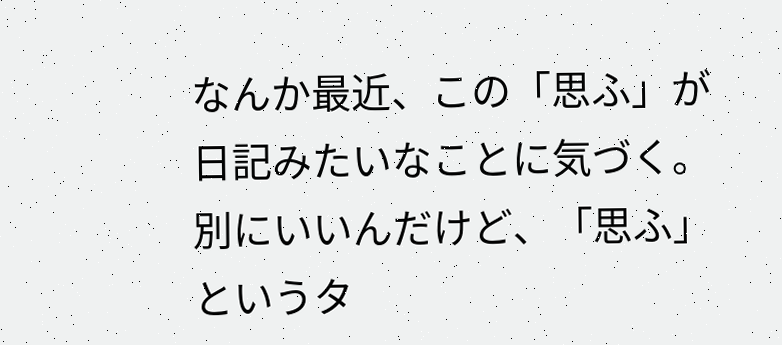なんか最近、この「思ふ」が日記みたいなことに気づく。別にいいんだけど、「思ふ」というタ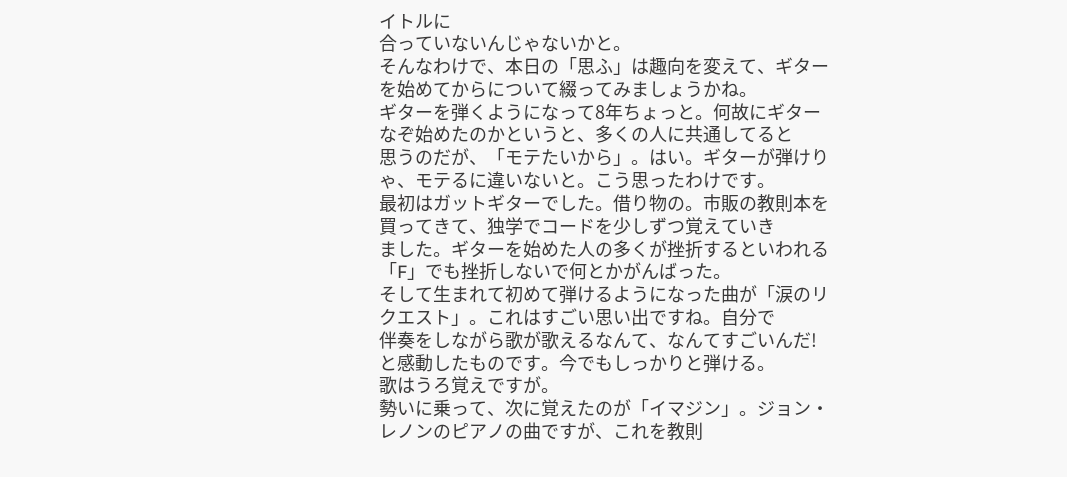イトルに
合っていないんじゃないかと。
そんなわけで、本日の「思ふ」は趣向を変えて、ギターを始めてからについて綴ってみましょうかね。
ギターを弾くようになって8年ちょっと。何故にギターなぞ始めたのかというと、多くの人に共通してると
思うのだが、「モテたいから」。はい。ギターが弾けりゃ、モテるに違いないと。こう思ったわけです。
最初はガットギターでした。借り物の。市販の教則本を買ってきて、独学でコードを少しずつ覚えていき
ました。ギターを始めた人の多くが挫折するといわれる「F」でも挫折しないで何とかがんばった。
そして生まれて初めて弾けるようになった曲が「涙のリクエスト」。これはすごい思い出ですね。自分で
伴奏をしながら歌が歌えるなんて、なんてすごいんだ!と感動したものです。今でもしっかりと弾ける。
歌はうろ覚えですが。
勢いに乗って、次に覚えたのが「イマジン」。ジョン・レノンのピアノの曲ですが、これを教則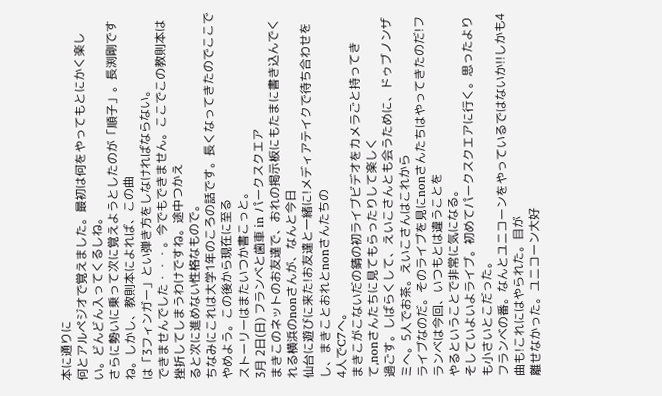本に通りに
何とアルペジオで覚えました。最初は何をやってもとにかく楽しい。どんどん入ってくるしね。
さらに勢いに乗って次に覚えようとしたのが「順子」。長渕剛ですね。しかし、教則本によれば、この曲
は「3フィンガー」とい弾き方をしなければならない。
できませんでした・・・。今でもできません。ここでこの教則本は挫折してしまうわけですね。途中つかえ
ると次に進めない性格なもので。
ちなみにこれは大学1年のころの話です。長くなってきたのでここでやめよう。この後から現在に至る
ストーリーはまたいつか書こっと。
3月 2日(日) フランベと歯車 in パークスクエア
まきこのネットのお友達で、おれの掲示板にもたまに書き込んでくれる横浜のnonさんが、なんと今日
仙台に遊びに来た!お友達と一緒に!メディアテイクで待ち合わせをし、まきことおれとnonさんたちの
4人でC7へ。
まきこがこないだの錆の初ライブビデオをカメラごと持ってきて,nonさんたちに見てもらったりして楽しく
過ごす。しばらくして、えいこさんとも会うために、ドゥブノンザミへ。5人でお茶。えいこさんはこれから
ライブなのだ。そのライブを見にnonさんたちはやってきたのだ!フランベは今回、いつもとは違うことを
やるということで非常に気になる。
そしていよいよライブ。初めてパークスクエアに行く。思ったよりも小さいとこだった。
フランベの番。なんとユニコーンをやっているではないか!!しかも4曲も!これにはやられた。目が
離せなかった。ユニコーン大好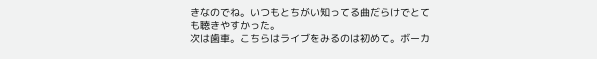きなのでね。いつもとちがい知ってる曲だらけでとても聴きやすかった。
次は歯車。こちらはライブをみるのは初めて。ボーカ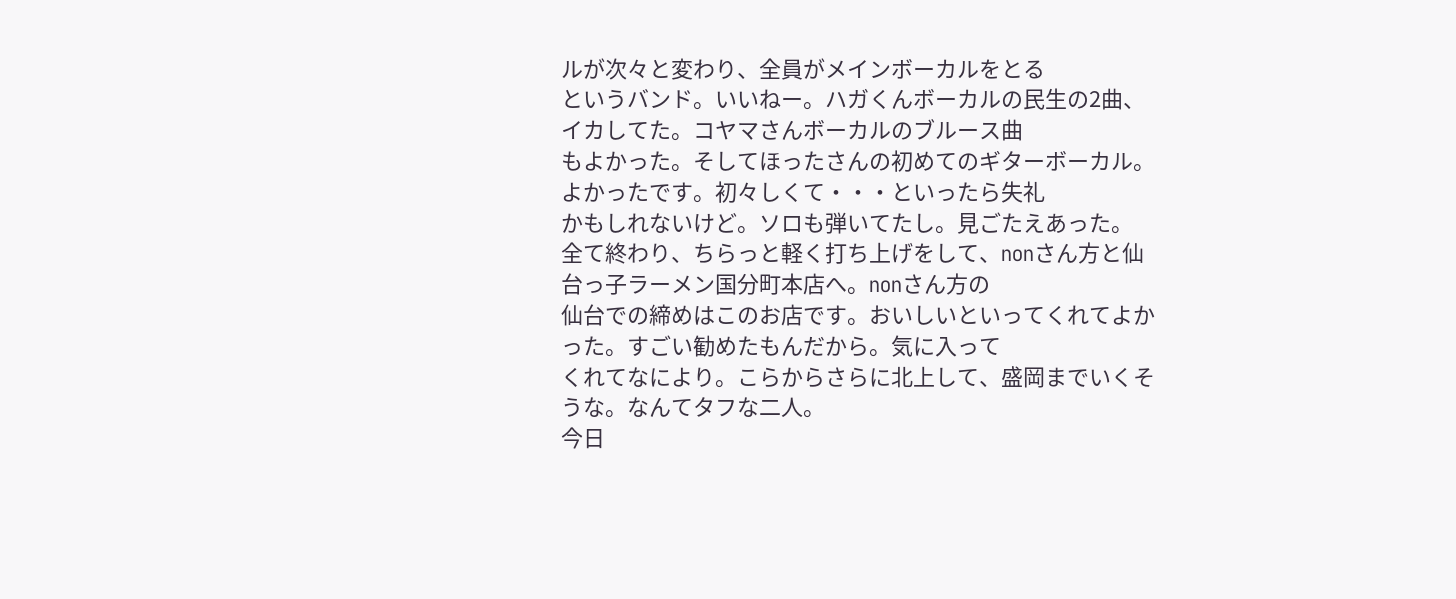ルが次々と変わり、全員がメインボーカルをとる
というバンド。いいねー。ハガくんボーカルの民生の2曲、イカしてた。コヤマさんボーカルのブルース曲
もよかった。そしてほったさんの初めてのギターボーカル。よかったです。初々しくて・・・といったら失礼
かもしれないけど。ソロも弾いてたし。見ごたえあった。
全て終わり、ちらっと軽く打ち上げをして、nonさん方と仙台っ子ラーメン国分町本店へ。nonさん方の
仙台での締めはこのお店です。おいしいといってくれてよかった。すごい勧めたもんだから。気に入って
くれてなにより。こらからさらに北上して、盛岡までいくそうな。なんてタフな二人。
今日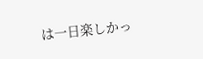は一日楽しかっ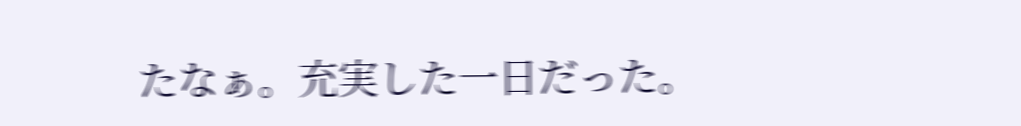たなぁ。充実した一日だった。